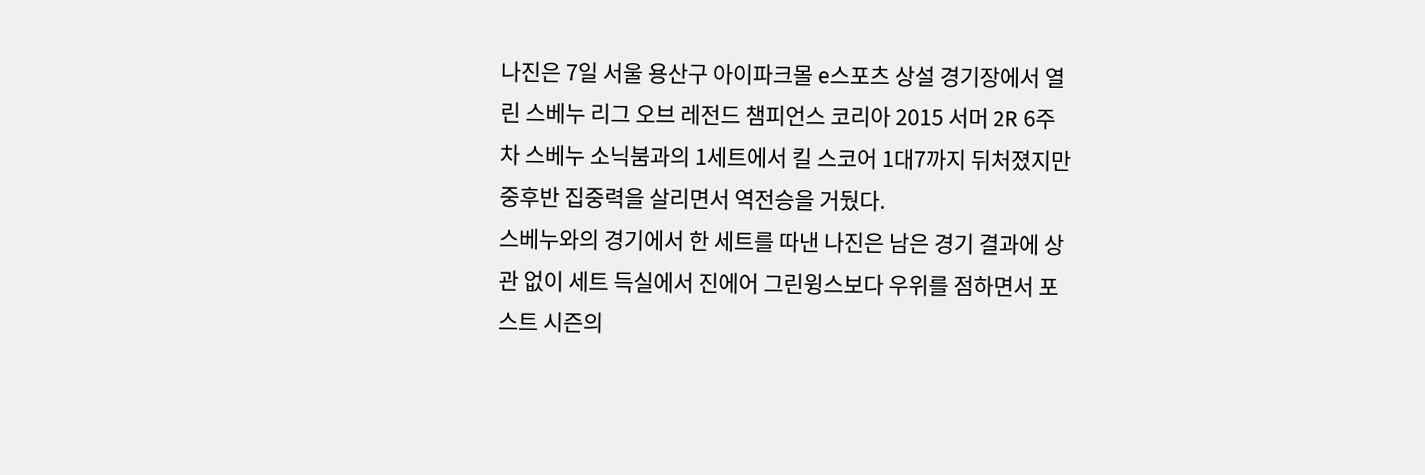나진은 7일 서울 용산구 아이파크몰 e스포츠 상설 경기장에서 열린 스베누 리그 오브 레전드 챔피언스 코리아 2015 서머 2R 6주차 스베누 소닉붐과의 1세트에서 킬 스코어 1대7까지 뒤처졌지만 중후반 집중력을 살리면서 역전승을 거뒀다.
스베누와의 경기에서 한 세트를 따낸 나진은 남은 경기 결과에 상관 없이 세트 득실에서 진에어 그린윙스보다 우위를 점하면서 포스트 시즌의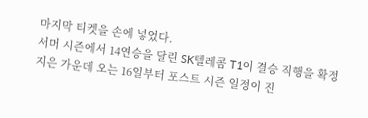마지막 티켓을 손에 넣었다.
서머 시즌에서 14연승을 달린 SK텔레콤 T1이 결승 직행을 확정지은 가운데 오는 16일부터 포스트 시즌 일정이 진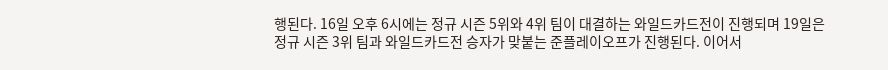행된다. 16일 오후 6시에는 정규 시즌 5위와 4위 팀이 대결하는 와일드카드전이 진행되며 19일은 정규 시즌 3위 팀과 와일드카드전 승자가 맞붙는 준플레이오프가 진행된다. 이어서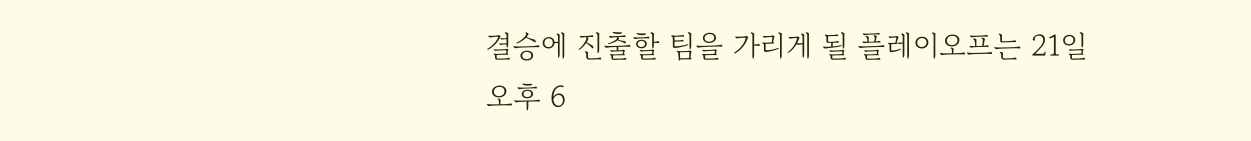결승에 진출할 팀을 가리게 될 플레이오프는 21일 오후 6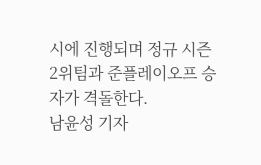시에 진행되며 정규 시즌 2위팀과 준플레이오프 승자가 격돌한다.
남윤성 기자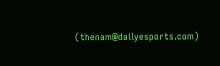(thenam@dailyesports.com)